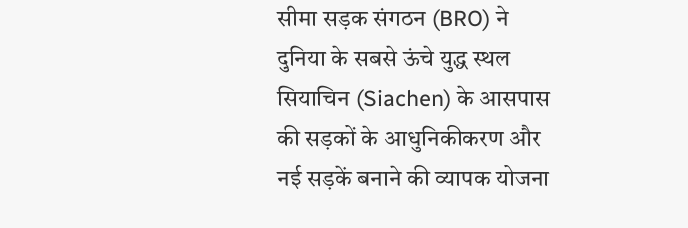सीमा सड़क संगठन (BRO) ने दुनिया के सबसे ऊंचे युद्ध स्थल सियाचिन (Siachen) के आसपास की सड़कों के आधुनिकीकरण और नई सड़कें बनाने की व्यापक योजना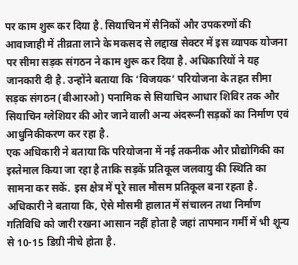पर काम शुरू कर दिया है. सियाचिन में सैनिकों और उपकरणों की आवाजाही में तीव्रता लाने के मकसद से लद्दाख सेक्टर में इस व्यापक योजना पर सीमा सड़क संगठन ने काम शुरू कर दिया है. अधिकारियों ने यह जानकारी दी है. उन्होंने बताया कि ‘विजयक’ परियोजना के तहत सीमा सड़क संगठन (बीआरओ) पनामिक से सियाचिन आधार शिविर तक और सियाचिन ग्लेशियर की ओर जाने वाली अन्य अंदरूनी सड़कों का निर्माण एवं आधुनिकीकरण कर रहा है.
एक अधिकारी ने बताया कि परियोजना में नई तकनीक और प्रौद्योगिकी का इस्तेमाल किया जा रहा है ताकि सड़कें प्रतिकूल जलवायु की स्थिति का सामना कर सकें. इस क्षेत्र में पूरे साल मौसम प्रतिकूल बना रहता है. अधिकारी ने बताया कि, ऐसे मौसमी हालात में संचालन तथा निर्माण गतिविधि को जारी रखना आसान नहीं होता है जहां तापमान गर्मी में भी शून्य से 10-15 डिग्री नीचे होता है.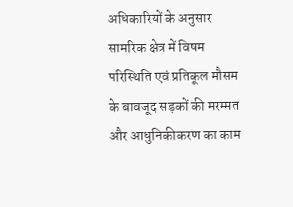अधिकारियों के अनुसार सामरिक क्षेत्र में विषम परिस्थिति एवं प्रतिकूल मौसम के बावजूद सड़कों की मरम्मत और आधुनिकीकरण का काम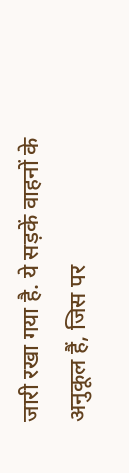जारी रखा गया है. ये सड़कें वाहनों के अनुकूल हैं, जिस पर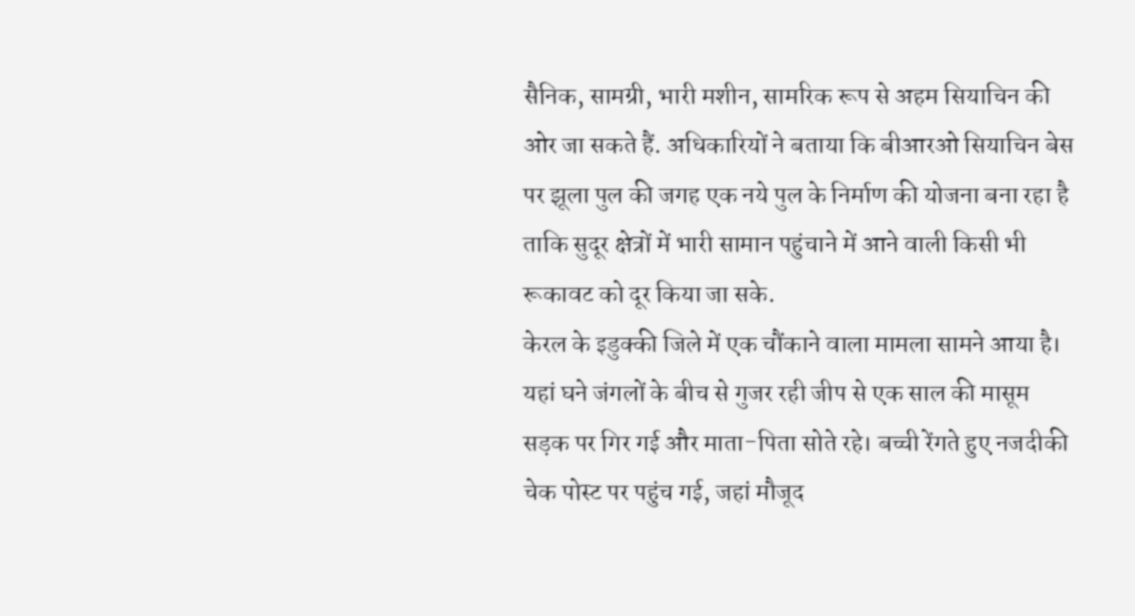सैनिक, सामग्री, भारी मशीन, सामरिक रूप से अहम सियाचिन की ओर जा सकते हैं. अधिकारियों ने बताया कि बीआरओ सियाचिन बेस पर झूला पुल की जगह एक नये पुल के निर्माण की योजना बना रहा है ताकि सुदूर क्षेत्रों में भारी सामान पहुंचाने में आने वाली किसी भी रूकावट को दूर किया जा सके.
केरल के इडुक्की जिले में एक चौंकाने वाला मामला सामने आया है। यहां घने जंगलों के बीच से गुजर रही जीप से एक साल की मासूम सड़क पर गिर गई और माता-पिता सोते रहे। बच्ची रेंगते हुए नजदीकी चेक पोस्ट पर पहुंच गई, जहां मौजूद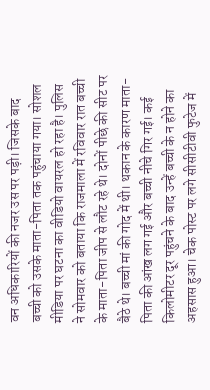वन अधिकारियों की नजर उस पर पड़ी। जिसके बाद बच्ची को उसके माता-पिता तक पहुंचाया गया। सोशल मीडिया पर घटना का वीडियो वायरल हो रहा है। पुलिस ने सोमवार को बताया कि राजमाला में रविवार रात बच्ची के माता-पिता जीप से लौट रहे थे। दोनों पीछे की सीट पर बैठे थे। बच्ची मां की गोद में थी। थकान के कारण माता-पिता की आंख लग गई और बच्ची नीचे गिर गई। कई किलोमीटर दूर पहुंचने के बाद उन्हें बच्ची के न होने का अहसास हुआ। चेक पोस्ट पर लगे सीसीटीवी फुटेज में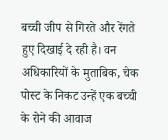बच्ची जीप से गिरते और रेंगते हुए दिखाई दे रही है। वन अधिकारियों के मुताबिक, चेक पोस्ट के निकट उन्हें एक बच्ची के रोने की आवाज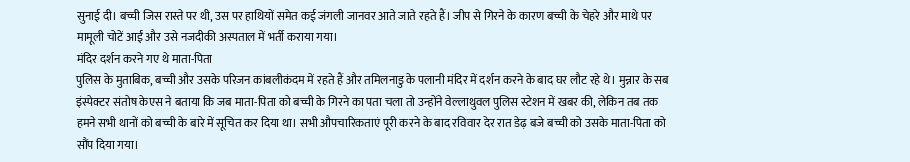सुनाई दी। बच्ची जिस रास्ते पर थी, उस पर हाथियों समेत कई जंगली जानवर आते जाते रहते हैं। जीप से गिरने के कारण बच्ची के चेहरे और माथे पर मामूली चोटें आईं और उसे नजदीकी अस्पताल में भर्ती कराया गया।
मंदिर दर्शन करने गए थे माता-पिता
पुलिस के मुताबिक, बच्ची और उसके परिजन कांबलीकंदम में रहते हैं और तमिलनाडु के पलानी मंदिर में दर्शन करने के बाद घर लौट रहे थे। मुन्नार के सब इंस्पेक्टर संतोष केएस ने बताया कि जब माता-पिता को बच्ची के गिरने का पता चला तो उन्होंने वेल्लाथुवल पुलिस स्टेशन में खबर की, लेकिन तब तक हमने सभी थानों को बच्ची के बारे में सूचित कर दिया था। सभी औपचारिकताएं पूरी करने के बाद रविवार देर रात डेढ़ बजे बच्ची को उसके माता-पिता को सौंप दिया गया।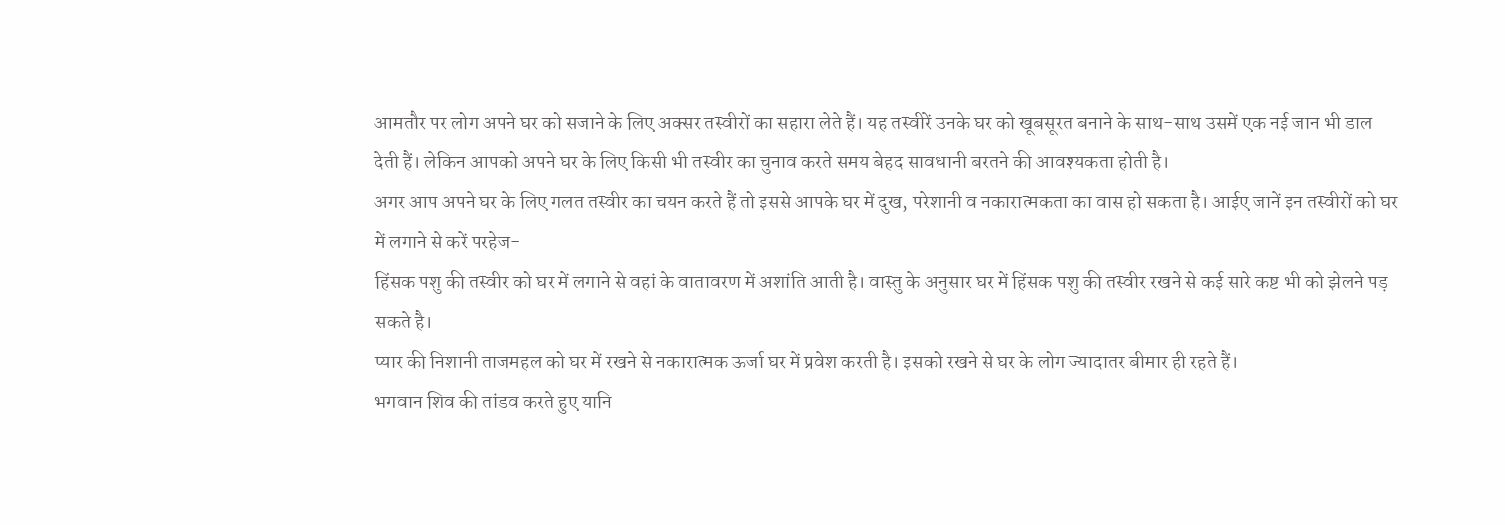आमतौर पर लोग अपने घर को सजाने के लिए अक्सर तस्वीरों का सहारा लेते हैं। यह तस्वीरें उनके घर को खूबसूरत बनाने के साथ-साथ उसमें एक नई जान भी डाल देती हैं। लेकिन आपको अपने घर के लिए किसी भी तस्वीर का चुनाव करते समय बेहद सावधानी बरतने की आवश्यकता होती है।
अगर आप अपने घर के लिए गलत तस्वीर का चयन करते हैं तो इससे आपके घर में दुख, परेशानी व नकारात्मकता का वास हो सकता है। आईए जानें इन तस्वीरों को घर में लगाने से करें परहेज-
हिंसक पशु की तस्वीर को घर में लगाने से वहां के वातावरण में अशांति आती है। वास्तु के अनुसार घर में हिंसक पशु की तस्वीर रखने से कई सारे कष्ट भी को झेलने पड़ सकते है।
प्यार की निशानी ताजमहल को घर में रखने से नकारात्मक ऊर्जा घर में प्रवेश करती है। इसको रखने से घर के लोग ज्यादातर बीमार ही रहते हैं।
भगवान शिव की तांडव करते हुए यानि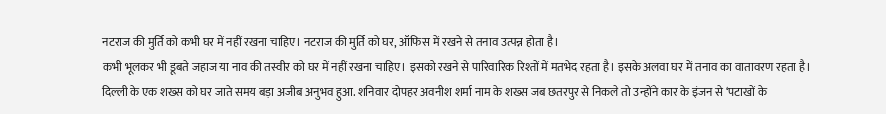नटराज की मुर्ति को कभी घर में नहीं रखना चाहिए। नटराज की मुर्ति को घर, ऑफिस में रखने से तनाव उत्पन्न होता है।
कभी भूलकर भी डूबते जहाज या नाव की तस्वीर को घर में नहीं रखना चाहिए। इसको रखने से पारिवारिक रिश्तों में मतभेद रहता है। इसके अलवा घर में तनाव का वातावरण रहता है।
दिल्ली के एक शख्स को घर जाते समय बड़ा अजीब अनुभव हुआ. शनिवार दोपहर अवनीश शर्मा नाम के शख्स जब छतरपुर से निकले तो उन्होंने कार के इंजन से ‘पटाखों के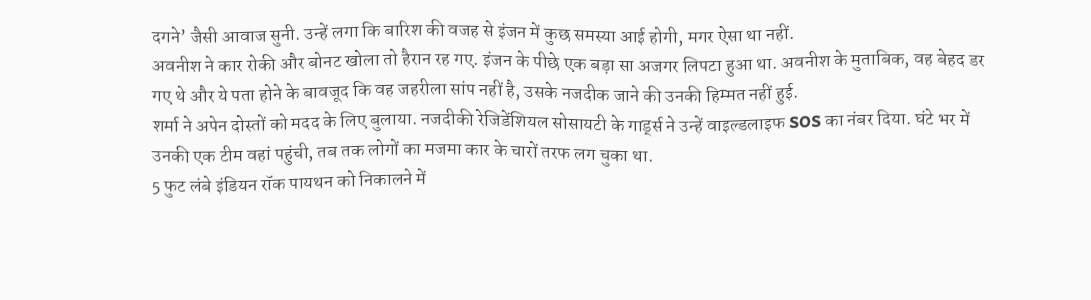दगने’ जैसी आवाज सुनी. उन्हें लगा कि बारिश की वजह से इंजन में कुछ समस्या आई होगी, मगर ऐसा था नहीं.
अवनीश ने कार रोकी और बोनट खोला तो हैरान रह गए. इंजन के पीछे एक बड़ा सा अजगर लिपटा हुआ था. अवनीश के मुताबिक, वह बेहद डर गए थे और ये पता होने के बावजूद कि वह जहरीला सांप नहीं है, उसके नजदीक जाने की उनकी हिम्मत नहीं हुई.
शर्मा ने अपेन दोस्तों को मदद के लिए बुलाया. नजदीकी रेजिडेंशियल सोसायटी के गार्ड्स ने उन्हें वाइल्डलाइफ SOS का नंबर दिया. घंटे भर में उनकी एक टीम वहां पहुंची, तब तक लोगों का मजमा कार के चारों तरफ लग चुका था.
5 फुट लंबे इंडियन रॉक पायथन को निकालने में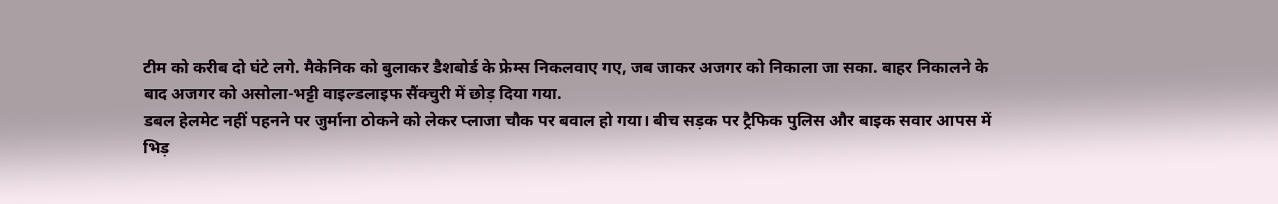टीम को करीब दो घंटे लगे. मैकेनिक को बुलाकर डैशबोर्ड के फ्रेम्स निकलवाए गए, जब जाकर अजगर को निकाला जा सका. बाहर निकालने के बाद अजगर को असोला-भट्टी वाइल्डलाइफ सैंक्चुरी में छोड़ दिया गया.
डबल हेलमेट नहीं पहनने पर जुर्माना ठोकने को लेकर प्लाजा चौक पर बवाल हो गया। बीच सड़क पर ट्रैफिक पुलिस और बाइक सवार आपस में भिड़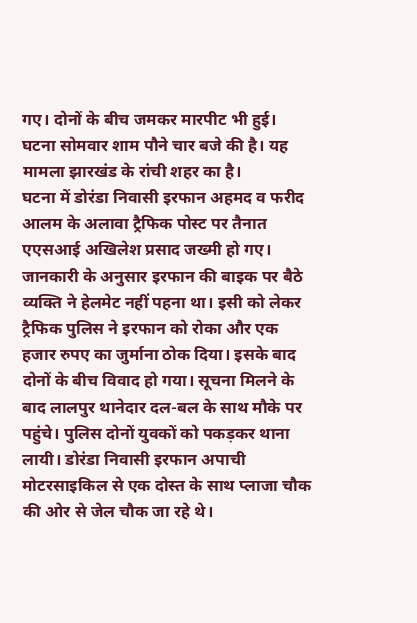गए। दोनों के बीच जमकर मारपीट भी हुई। घटना सोमवार शाम पौने चार बजे की है। यह मामला झारखंड के रांची शहर का है।
घटना में डोरंडा निवासी इरफान अहमद व फरीद आलम के अलावा ट्रैफिक पोस्ट पर तैनात एएसआई अखिलेश प्रसाद जख्मी हो गए। जानकारी के अनुसार इरफान की बाइक पर बैठे व्यक्ति ने हेलमेट नहीं पहना था। इसी को लेकर ट्रैफिक पुलिस ने इरफान को रोका और एक हजार रुपए का जुर्माना ठोक दिया। इसके बाद दोनों के बीच विवाद हो गया। सूचना मिलने के बाद लालपुर थानेदार दल-बल के साथ मौके पर पहुंचे। पुलिस दोनों युवकों को पकड़कर थाना लायी। डोरंडा निवासी इरफान अपाची मोटरसाइकिल से एक दोस्त के साथ प्लाजा चौक की ओर से जेल चौक जा रहे थे।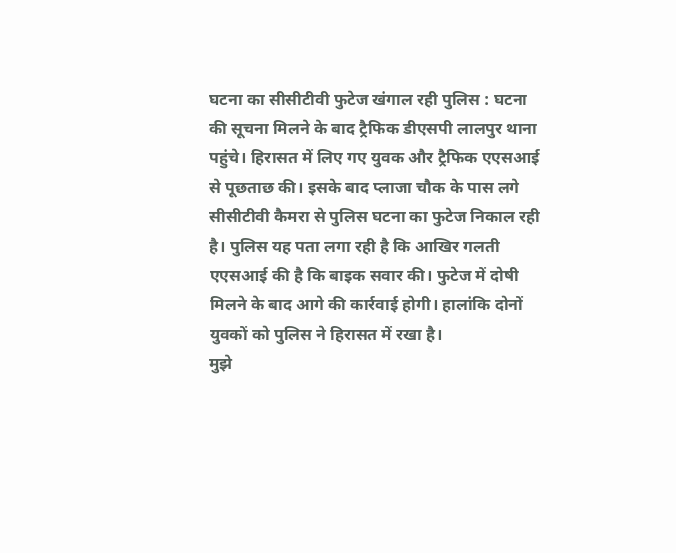घटना का सीसीटीवी फुटेज खंगाल रही पुलिस : घटना की सूचना मिलने के बाद ट्रैफिक डीएसपी लालपुर थाना पहुंचे। हिरासत में लिए गए युवक और ट्रैफिक एएसआई से पूछताछ की। इसके बाद प्लाजा चौक के पास लगे सीसीटीवी कैमरा से पुलिस घटना का फुटेज निकाल रही है। पुलिस यह पता लगा रही है कि आखिर गलती एएसआई की है कि बाइक सवार की। फुटेज में दोषी मिलने के बाद आगे की कार्रवाई होगी। हालांकि दोनों युवकों को पुलिस ने हिरासत में रखा है।
मुझे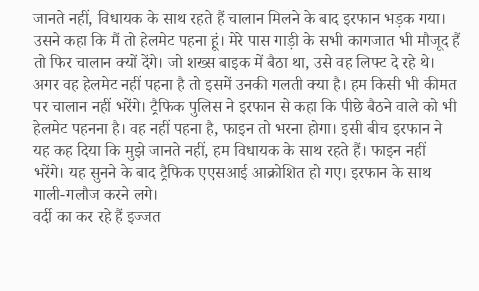जानते नहीं, विधायक के साथ रहते हैं चालान मिलने के बाद इरफान भड़क गया। उसने कहा कि मैं तो हेलमेट पहना हूं। मेरे पास गाड़ी के सभी कागजात भी मौजूद हैं तो फिर चालान क्यों देंगे। जो शख्स बाइक में बैठा था, उसे वह लिफ्ट दे रहे थे। अगर वह हेलमेट नहीं पहना है तो इसमें उनकी गलती क्या है। हम किसी भी कीमत पर चालान नहीं भरेंगे। ट्रैफिक पुलिस ने इरफान से कहा कि पीछे बैठने वाले को भी हेलमेट पहनना है। वह नहीं पहना है, फाइन तो भरना होगा। इसी बीच इरफान ने यह कह दिया कि मुझे जानते नहीं, हम विधायक के साथ रहते हैं। फाइन नहीं भरेंगे। यह सुनने के बाद ट्रैफिक एएसआई आक्रोशित हो गए। इरफान के साथ गाली-गलौज करने लगे।
वर्दी का कर रहे हैं इज्जत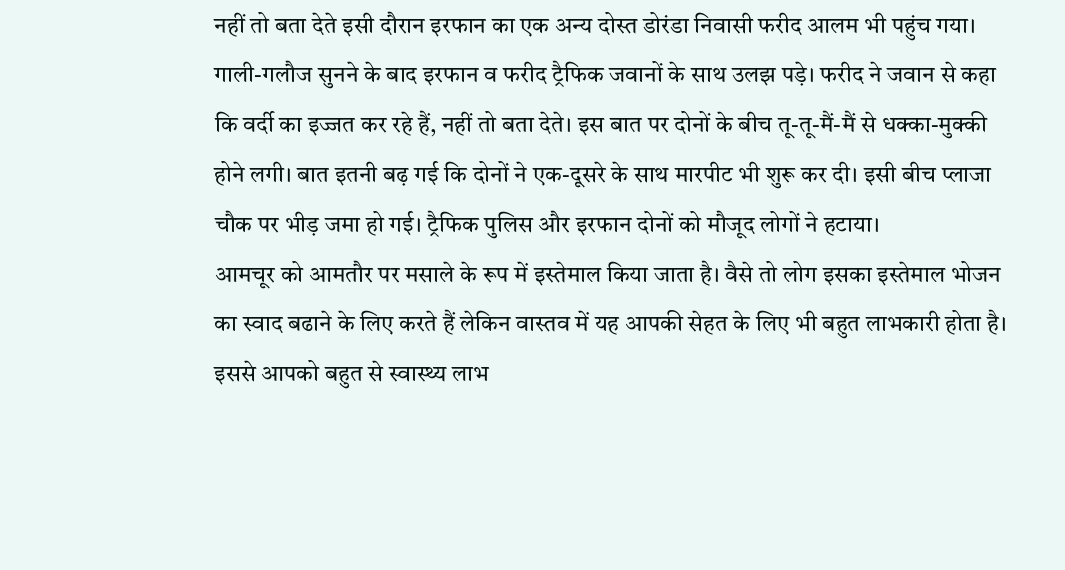नहीं तो बता देते इसी दौरान इरफान का एक अन्य दोस्त डोरंडा निवासी फरीद आलम भी पहुंच गया। गाली-गलौज सुनने के बाद इरफान व फरीद ट्रैफिक जवानों के साथ उलझ पड़े। फरीद ने जवान से कहा कि वर्दी का इज्जत कर रहे हैं, नहीं तो बता देते। इस बात पर दोनों के बीच तू-तू-मैं-मैं से धक्का-मुक्की होने लगी। बात इतनी बढ़ गई कि दोनों ने एक-दूसरे के साथ मारपीट भी शुरू कर दी। इसी बीच प्लाजा चौक पर भीड़ जमा हो गई। ट्रैफिक पुलिस और इरफान दोनों को मौजूद लोगों ने हटाया।
आमचूर को आमतौर पर मसाले के रूप में इस्तेमाल किया जाता है। वैसे तो लोग इसका इस्तेमाल भोजन का स्वाद बढाने के लिए करते हैं लेकिन वास्तव में यह आपकी सेहत के लिए भी बहुत लाभकारी होता है। इससे आपको बहुत से स्वास्थ्य लाभ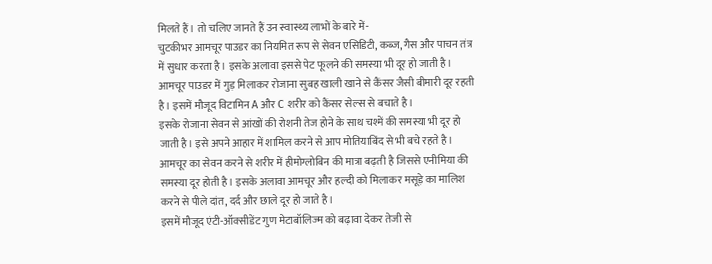मिलते हैं। तो चलिए जानते हैं उन स्वास्थ्य लाभों के बारे में-
चुटकीभर आमचूर पाउडर का नियमित रूप से सेवन एसिडिटी, कब्ज, गैस और पाचन तंत्र में सुधार करता है। इसके अलावा इससे पेट फूलने की समस्या भी दूर हो जाती है।
आमचूर पाउडर में गुड़ मिलाकर रोजाना सुबह खाली खाने से कैंसर जैसी बीमारी दूर रहती है। इसमें मौजूद विटामिन A और C शरीर को कैंसर सेल्स से बचाते है।
इसके रोजाना सेवन से आंखों की रोशनी तेज होने के साथ चश्में की समस्या भी दूर हो जाती है। इसे अपने आहार में शामिल करने से आप मोतियाबिंद से भी बचे रहते है।
आमचूर का सेवन करने से शरीर में हीमोग्लोबिन की मात्रा बढ़ती है जिससे एनीमिया की समस्या दूर होती है। इसके अलावा आमचूर और हल्दी को मिलाकर मसूड़े का मालिश करने से पीले दांत, दर्द और छाले दूर हो जाते है।
इसमें मौजूद एंटी-ऑक्सीडेंट गुण मेटाबॉलिज्म को बढ़ावा देकर तेजी से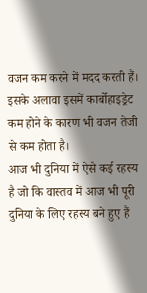वजन कम करने में मदद करती हैं। इसके अलावा इसमें कार्बोहाइड्रेट कम होने के कारण भी वजन तेजी से कम होता है।
आज भी दुनिया में ऐसे कई रहस्य है जो कि वास्तव में आज भी पूरी दुनिया के लिए रहस्य बने हुए हैं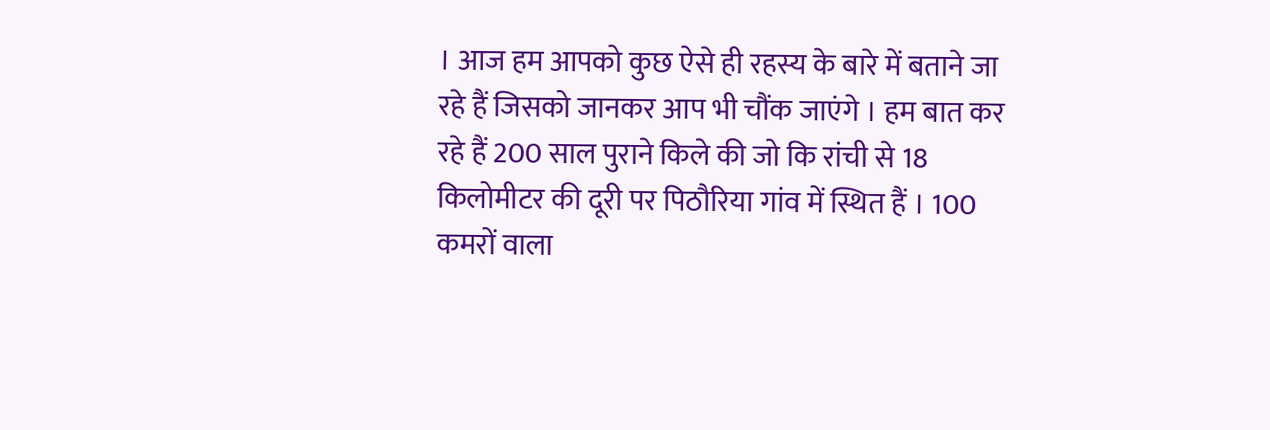। आज हम आपको कुछ ऐसे ही रहस्य के बारे में बताने जा रहे हैं जिसको जानकर आप भी चौंक जाएंगे । हम बात कर रहे हैं 200 साल पुराने किले की जो कि रांची से 18 किलोमीटर की दूरी पर पिठौरिया गांव में स्थित हैं । 100 कमरों वाला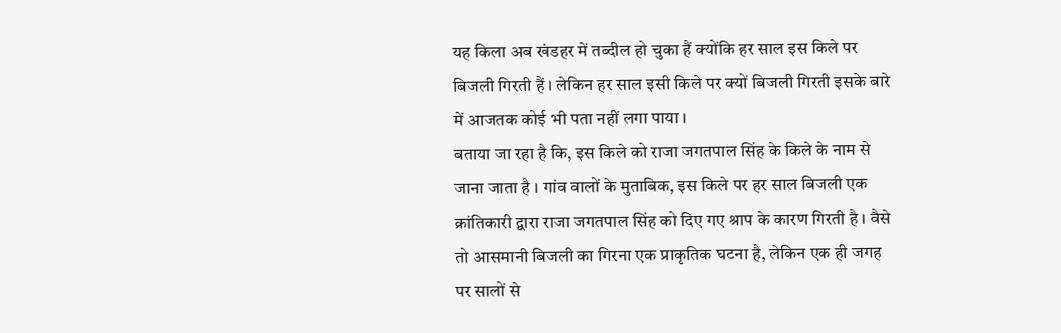यह किला अब खंडहर में तब्दील हो चुका हैं क्योंकि हर साल इस किले पर बिजली गिरती हैं । लेकिन हर साल इसी किले पर क्यों बिजली गिरती इसके बारे में आजतक कोई भी पता नहीं लगा पाया ।
बताया जा रहा है कि, इस किले को राजा जगतपाल सिंह के किले के नाम से जाना जाता है । गांव वालों के मुताबिक, इस किले पर हर साल बिजली एक क्रांतिकारी द्वारा राजा जगतपाल सिंह को दिए गए श्राप के कारण गिरती है । वैसे तो आसमानी बिजली का गिरना एक प्राकृतिक घटना है, लेकिन एक ही जगह पर सालों से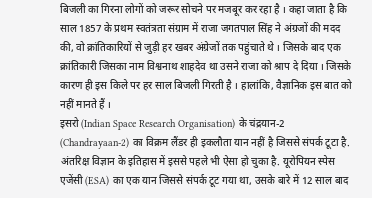बिजली का गिरना लोगों को जरूर सोचने पर मजबूर कर रहा है । कहा जाता है कि साल 1857 के प्रथम स्वतंत्रता संग्राम में राजा जगतपाल सिंह ने अंग्रजों की मदद की, वो क्रांतिकारियों से जुड़ी हर खबर अंग्रेजों तक पहुंचाते थे । जिसके बाद एक क्रांतिकारी जिसका नाम विश्वनाथ शाहदेव था उसने राजा को श्राप दे दिया । जिसके कारण ही इस किले पर हर साल बिजली गिरती है । हालांकि, वैज्ञानिक इस बात को नहीं मानते हैं ।
इसरो (Indian Space Research Organisation) के चंद्रयान-2 (Chandrayaan-2) का विक्रम लैंडर ही इकलौता यान नहीं है जिससे संपर्क टूटा है. अंतरिक्ष विज्ञान के इतिहास में इससे पहले भी ऐसा हो चुका है. यूरोपियन स्पेस एजेंसी (ESA) का एक यान जिससे संपर्क टूट गया था, उसके बारे में 12 साल बाद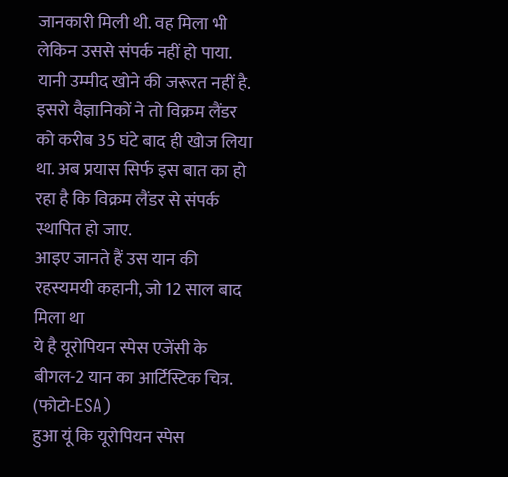जानकारी मिली थी. वह मिला भी लेकिन उससे संपर्क नहीं हो पाया. यानी उम्मीद खोने की जरूरत नहीं है. इसरो वैज्ञानिकों ने तो विक्रम लैंडर को करीब 35 घंटे बाद ही खोज लिया था. अब प्रयास सिर्फ इस बात का हो रहा है कि विक्रम लैंडर से संपर्क स्थापित हो जाए.
आइए जानते हैं उस यान की रहस्यमयी कहानी, जो 12 साल बाद मिला था
ये है यूरोपियन स्पेस एजेंसी के बीगल-2 यान का आर्टिस्टिक चित्र. (फोटो-ESA)
हुआ यूं कि यूरोपियन स्पेस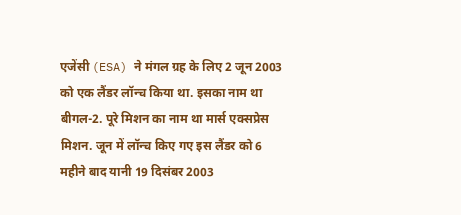एजेंसी (ESA) ने मंगल ग्रह के लिए 2 जून 2003 को एक लैंडर लॉन्च किया था. इसका नाम था बीगल-2. पूरे मिशन का नाम था मार्स एक्सप्रेस मिशन. जून में लॉन्च किए गए इस लैंडर को 6 महीने बाद यानी 19 दिसंबर 2003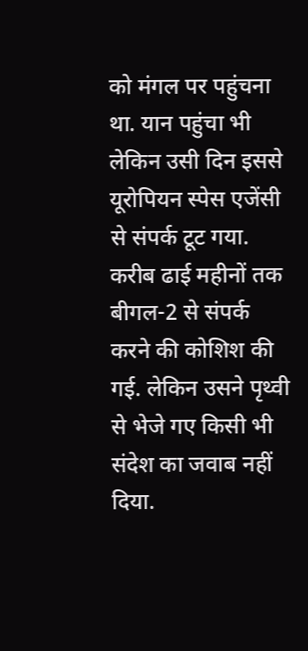को मंगल पर पहुंचना था. यान पहुंचा भी लेकिन उसी दिन इससे यूरोपियन स्पेस एजेंसी से संपर्क टूट गया. करीब ढाई महीनों तक बीगल-2 से संपर्क करने की कोशिश की गई. लेकिन उसने पृथ्वी से भेजे गए किसी भी संदेश का जवाब नहीं दिया.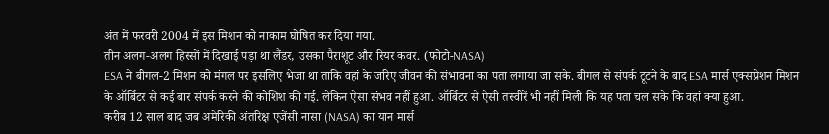अंत में फरवरी 2004 में इस मिशन को नाकाम घोषित कर दिया गया.
तीन अलग-अलग हिस्सों में दिखाई पड़ा था लैंडर, उसका पैराशूट और रियर कवर. (फोटो-NASA)
ESA ने बीगल-2 मिशन को मंगल पर इसलिए भेजा था ताकि वहां के जरिए जीवन की संभावना का पता लगाया जा सके. बीगल से संपर्क टूटने के बाद ESA मार्स एक्सप्रेशन मिशन के ऑर्बिटर से कई बार संपर्क करने की कोशिश की गई. लेकिन ऐसा संभव नहीं हुआ. ऑर्बिटर से ऐसी तस्वीरें भी नहीं मिली कि यह पता चल सके कि वहां क्या हुआ.
करीब 12 साल बाद जब अमेरिकी अंतरिक्ष एजेंसी नासा (NASA) का यान मार्स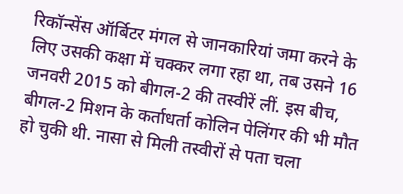रिकॉन्सेंस ऑर्बिटर मंगल से जानकारियां जमा करने के लिए उसकी कक्षा में चक्कर लगा रहा था, तब उसने 16 जनवरी 2015 को बीगल-2 की तस्वीरें लीं. इस बीच, बीगल-2 मिशन के कर्ताधर्ता कोलिन पेलिंगर की भी मौत हो चुकी थी. नासा से मिली तस्वीरों से पता चला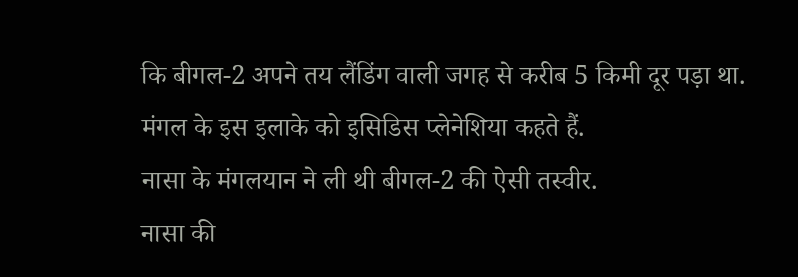कि बीगल-2 अपने तय लैंडिंग वाली जगह से करीब 5 किमी दूर पड़ा था. मंगल के इस इलाके को इसिडिस प्लेनेशिया कहते हैं.
नासा के मंगलयान ने ली थी बीगल-2 की ऐसी तस्वीर.
नासा की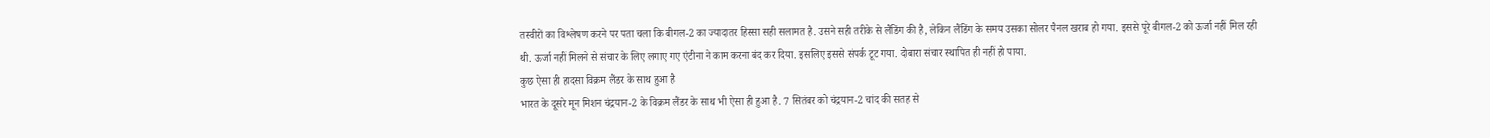तस्वीरों का विश्लेषण करने पर पता चला कि बीगल-2 का ज्यादातर हिस्सा सही सलामत है. उसने सही तरीके से लैंडिंग की है, लेकिन लैंडिंग के समय उसका सोलर पैनल खराब हो गया. इससे पूरे बीगल-2 को ऊर्जा नहीं मिल रही थी. ऊर्जा नहीं मिलने से संचार के लिए लगाए गए एंटीना ने काम करना बंद कर दिया. इसलिए इससे संपर्क टूट गया. दोबारा संचार स्थापित ही नहीं हो पाया.
कुछ ऐसा ही हादसा विक्रम लैंडर के साथ हुआ है
भारत के दूसरे मून मिशन चंद्रयान-2 के विक्रम लैंडर के साथ भी ऐसा ही हुआ है. 7 सितंबर को चंद्रयान-2 चांद की सतह से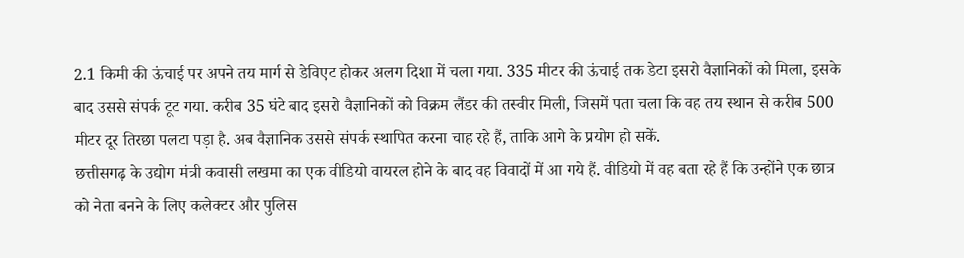2.1 किमी की ऊंचाई पर अपने तय मार्ग से डेविएट होकर अलग दिशा में चला गया. 335 मीटर की ऊंचाई तक डेटा इसरो वैज्ञानिकों को मिला, इसके बाद उससे संपर्क टूट गया. करीब 35 घंटे बाद इसरो वैज्ञानिकों को विक्रम लैंडर की तस्वीर मिली, जिसमें पता चला कि वह तय स्थान से करीब 500 मीटर दूर तिरछा पलटा पड़ा है. अब वैज्ञानिक उससे संपर्क स्थापित करना चाह रहे हैं, ताकि आगे के प्रयोग हो सकें.
छत्तीसगढ़ के उद्योग मंत्री कवासी लखमा का एक वीडियो वायरल होने के बाद वह विवादों में आ गये हैं. वीडियो में वह बता रहे हैं कि उन्होंने एक छात्र को नेता बनने के लिए कलेक्टर और पुलिस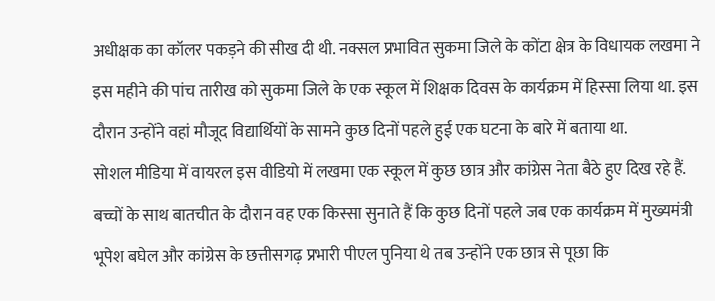अधीक्षक का कॉलर पकड़ने की सीख दी थी. नक्सल प्रभावित सुकमा जिले के कोंटा क्षेत्र के विधायक लखमा ने इस महीने की पांच तारीख को सुकमा जिले के एक स्कूल में शिक्षक दिवस के कार्यक्रम में हिस्सा लिया था. इस दौरान उन्होंने वहां मौजूद विद्यार्थियों के सामने कुछ दिनों पहले हुई एक घटना के बारे में बताया था.
सोशल मीडिया में वायरल इस वीडियो में लखमा एक स्कूल में कुछ छात्र और कांग्रेस नेता बैठे हुए दिख रहे हैं. बच्चों के साथ बातचीत के दौरान वह एक किस्सा सुनाते हैं कि कुछ दिनों पहले जब एक कार्यक्रम में मुख्यमंत्री भूपेश बघेल और कांग्रेस के छत्तीसगढ़ प्रभारी पीएल पुनिया थे तब उन्होंने एक छात्र से पूछा कि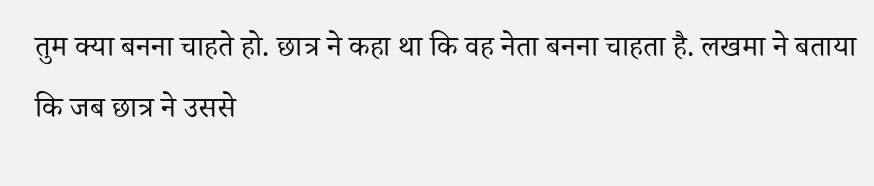तुम क्या बनना चाहते हो. छात्र ने कहा था कि वह नेता बनना चाहता है. लखमा ने बताया कि जब छात्र ने उससे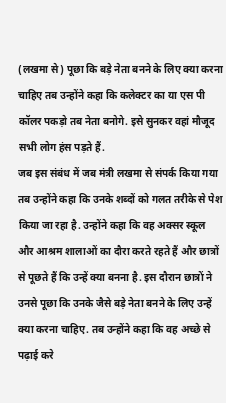(लखमा से) पूछा कि बड़े नेता बनने के लिए क्या करना चाहिए तब उन्होंने कहा कि कलेक्टर का या एस पी कॉलर पकड़ो तब नेता बनोगे. इसे सुनकर वहां मौजूद सभी लोग हंस पड़ते हैं.
जब इस संबंध में जब मंत्री लखमा से संपर्क किया गया तब उन्होंने कहा कि उनके शब्दों को गलत तरीके से पेश किया जा रहा है. उन्होंने कहा कि वह अक्सर स्कूल और आश्रम शालाओं का दौरा करते रहते हैं और छात्रों से पूछते हैं कि उन्हें क्या बनना है. इस दौरान छात्रों ने उनसे पूछा कि उनके जैसे बड़े नेता बनने के लिए उन्हें क्या करना चाहिए. तब उन्होंने कहा कि वह अच्छे से पढ़ाई करे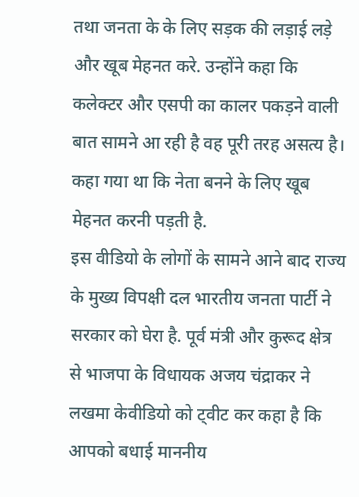तथा जनता के के लिए सड़क की लड़ाई लड़े और खूब मेहनत करे. उन्होंने कहा कि कलेक्टर और एसपी का कालर पकड़ने वाली बात सामने आ रही है वह पूरी तरह असत्य है। कहा गया था कि नेता बनने के लिए खूब मेहनत करनी पड़ती है.
इस वीडियो के लोगों के सामने आने बाद राज्य के मुख्य विपक्षी दल भारतीय जनता पार्टी ने सरकार को घेरा है. पूर्व मंत्री और कुरूद क्षेत्र से भाजपा के विधायक अजय चंद्राकर ने लखमा केवीडियो को ट्वीट कर कहा है कि आपको बधाई माननीय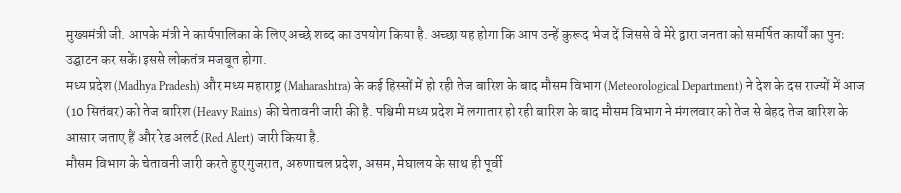मुख्यमंत्री जी. आपके मंत्री ने कार्यपालिका के लिए अच्छे शब्द का उपयोग किया है. अच्छा यह होगा कि आप उन्हें कुरूद भेज दें जिससे वे मेरे द्वारा जनता को समर्पित कार्यों का पुनः उद्घाटन कर सकें।इससे लोकतंत्र मजबूत होगा.
मध्य प्रदेश (Madhya Pradesh) और मध्य महाराष्ट्र (Maharashtra) के कई हिस्सों में हो रही तेज बारिश के बाद मौसम विभाग (Meteorological Department) ने देश के दस राज्यों में आज (10 सितंबर) को तेज बारिश (Heavy Rains) की चेतावनी जारी की है. पश्चिमी मध्य प्रदेश में लगातार हो रही बारिश के बाद मौसम विभाग ने मंगलवार को तेज से बेहद तेज बारिश के आसार जताए हैं और रेड अलर्ट (Red Alert) जारी किया है.
मौसम विभाग के चेतावनी जारी करते हुए गुजरात, अरुणाचल प्रदेश, असम, मेघालय के साथ ही पूर्वी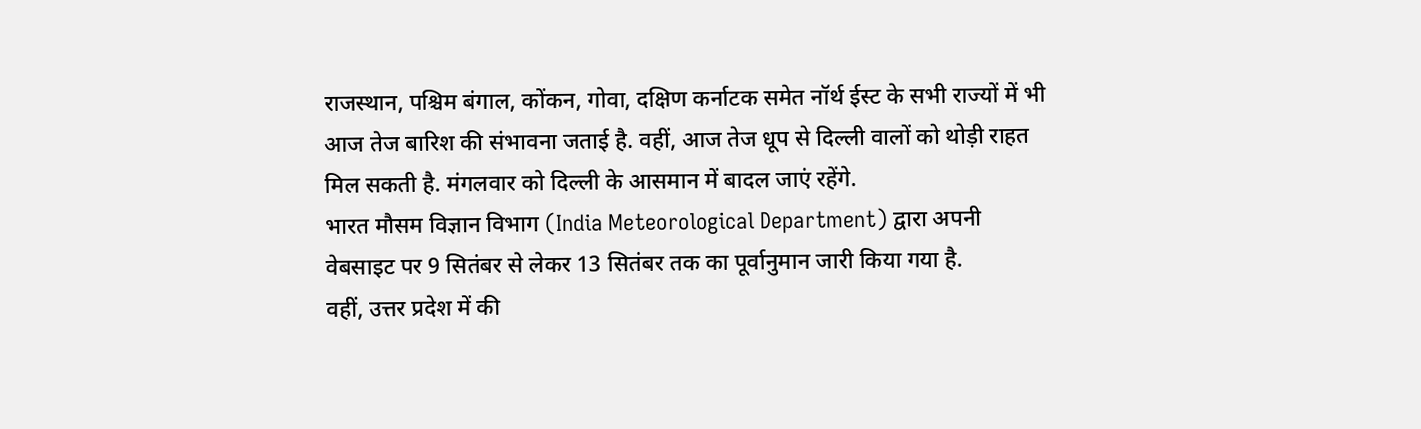राजस्थान, पश्चिम बंगाल, कोंकन, गोवा, दक्षिण कर्नाटक समेत नॉर्थ ईस्ट के सभी राज्यों में भी आज तेज बारिश की संभावना जताई है. वहीं, आज तेज धूप से दिल्ली वालों को थोड़ी राहत मिल सकती है. मंगलवार को दिल्ली के आसमान में बादल जाएं रहेंगे.
भारत मौसम विज्ञान विभाग (India Meteorological Department) द्वारा अपनी वेबसाइट पर 9 सितंबर से लेकर 13 सितंबर तक का पूर्वानुमान जारी किया गया है.
वहीं, उत्तर प्रदेश में की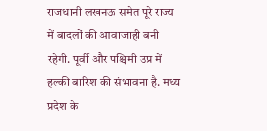राजधानी लखनऊ समेत पूरे राज्य में बादलों की आवाजाही बनी रहेगी. पूर्वी और पश्चिमी उप्र में हल्की बारिश की संभावना है. मध्य प्रदेश के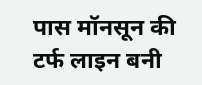पास मॉनसून की टर्फ लाइन बनी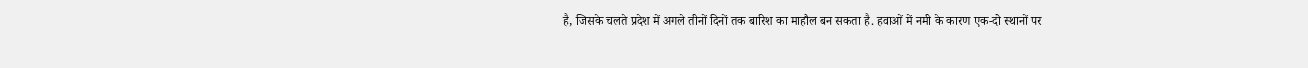है, जिसके चलते प्रदेश में अगले तीनों दिनों तक बारिश का माहौल बन सकता है. हवाओं में नमी के कारण एक-दो स्थानों पर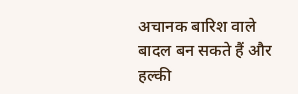अचानक बारिश वाले बादल बन सकते हैं और हल्की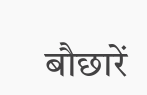बौछारें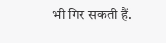भी गिर सकती हैं.